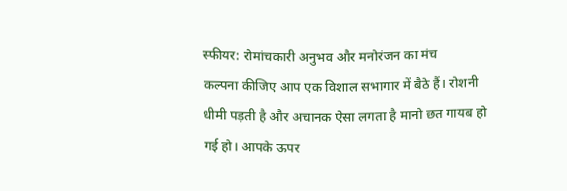स्फीयर: रोमांचकारी अनुभव और मनोरंजन का मंच
कल्पना कीजिए आप एक विशाल सभागार में बैठे हैं। रोशनी धीमी पड़ती है और अचानक ऐसा लगता है मानो छत गायब हो गई हो। आपके ऊपर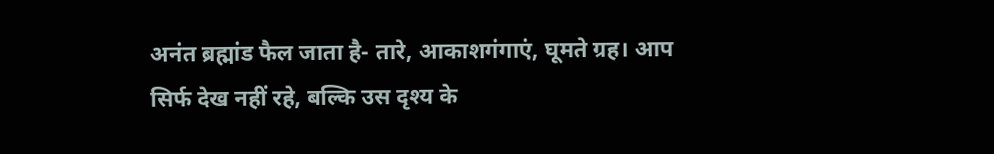अनंत ब्रह्मांड फैल जाता है- तारे, आकाशगंगाएं, घूमते ग्रह। आप सिर्फ देख नहीं रहे, बल्कि उस दृश्य के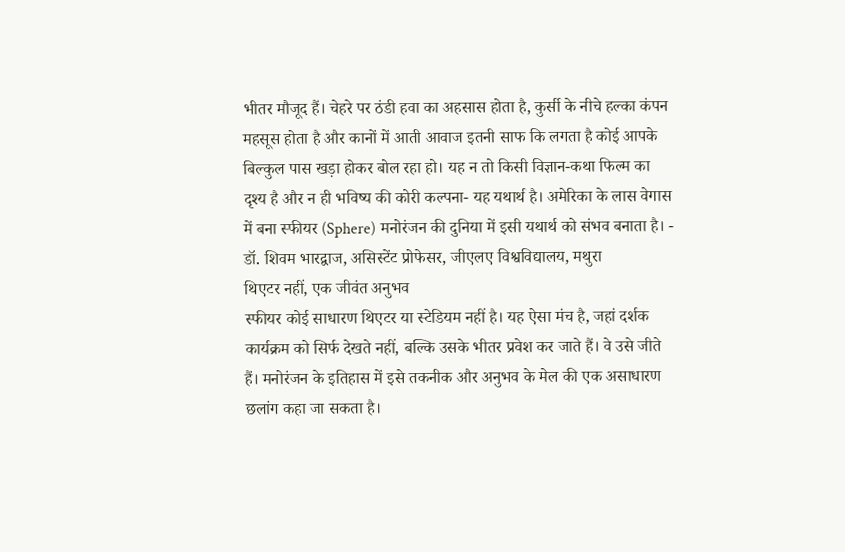भीतर मौजूद हैं। चेहरे पर ठंडी हवा का अहसास होता है, कुर्सी के नीचे हल्का कंपन महसूस होता है और कानों में आती आवाज इतनी साफ कि लगता है कोई आपके बिल्कुल पास खड़ा होकर बोल रहा हो। यह न तो किसी विज्ञान-कथा फिल्म का दृश्य है और न ही भविष्य की कोरी कल्पना- यह यथार्थ है। अमेरिका के लास वेगास में बना स्फीयर (Sphere) मनोरंजन की दुनिया में इसी यथार्थ को संभव बनाता है। - डॉ. शिवम भारद्वाज, असिस्टेंट प्रोफेसर, जीएलए विश्वविद्यालय, मथुरा
थिएटर नहीं, एक जीवंत अनुभव
स्फीयर कोई साधारण थिएटर या स्टेडियम नहीं है। यह ऐसा मंच है, जहां दर्शक कार्यक्रम को सिर्फ देखते नहीं, बल्कि उसके भीतर प्रवेश कर जाते हैं। वे उसे जीते हैं। मनोरंजन के इतिहास में इसे तकनीक और अनुभव के मेल की एक असाधारण छलांग कहा जा सकता है।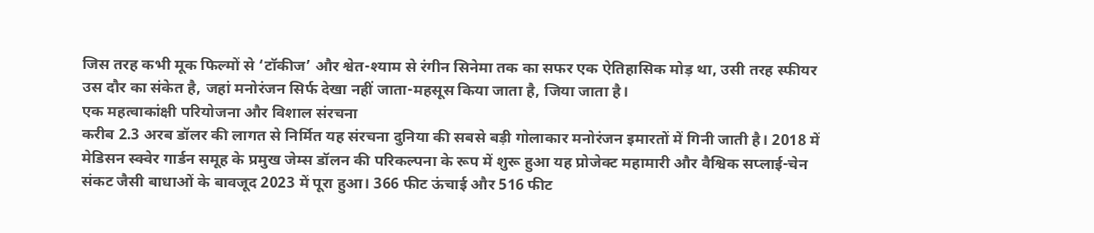जिस तरह कभी मूक फिल्मों से ‘टॉकीज’ और श्वेत-श्याम से रंगीन सिनेमा तक का सफर एक ऐतिहासिक मोड़ था, उसी तरह स्फीयर उस दौर का संकेत है, जहां मनोरंजन सिर्फ देखा नहीं जाता-महसूस किया जाता है, जिया जाता है।
एक महत्वाकांक्षी परियोजना और विशाल संरचना
करीब 2.3 अरब डॉलर की लागत से निर्मित यह संरचना दुनिया की सबसे बड़ी गोलाकार मनोरंजन इमारतों में गिनी जाती है। 2018 में मेडिसन स्क्वेर गार्डन समूह के प्रमुख जेम्स डॉलन की परिकल्पना के रूप में शुरू हुआ यह प्रोजेक्ट महामारी और वैश्विक सप्लाई-चेन संकट जैसी बाधाओं के बावजूद 2023 में पूरा हुआ। 366 फीट ऊंचाई और 516 फीट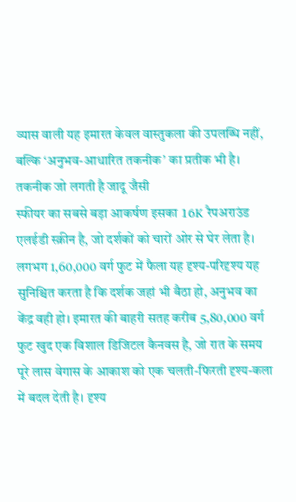व्यास वाली यह इमारत केवल वास्तुकला की उपलब्धि नहीं, बल्कि ‘अनुभव-आधारित तकनीक’ का प्रतीक भी है।
तकनीक जो लगती है जादू जैसी
स्फीयर का सबसे बड़ा आकर्षण इसका 16K रैपअराउंड एलईडी स्क्रीन है, जो दर्शकों को चारों ओर से घेर लेता है। लगभग 1,60,000 वर्ग फुट में फैला यह दृश्य-परिदृश्य यह सुनिश्चित करता है कि दर्शक जहां भी बैठा हो, अनुभव का केंद्र वही हो। इमारत की बाहरी सतह करीब 5,80,000 वर्ग फुट खुद एक विशाल डिजिटल कैनवस है, जो रात के समय पूरे लास वेगास के आकाश को एक चलती-फिरती दृश्य-कला में बदल देती है। दृश्य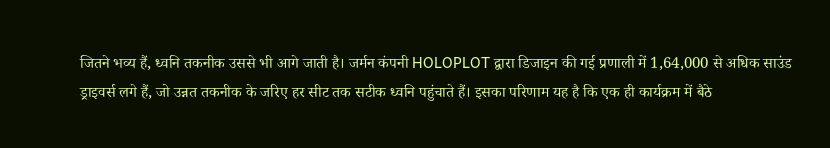जितने भव्य हैं, ध्वनि तकनीक उससे भी आगे जाती है। जर्मन कंपनी HOLOPLOT द्वारा डिजाइन की गई प्रणाली में 1,64,000 से अधिक साउंड ड्राइवर्स लगे हैं, जो उन्नत तकनीक के जरिए हर सीट तक सटीक ध्वनि पहुंचाते हैं। इसका परिणाम यह है कि एक ही कार्यक्रम में बैठे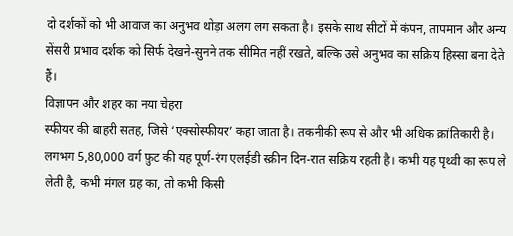दो दर्शकों को भी आवाज का अनुभव थोड़ा अलग लग सकता है। इसके साथ सीटों में कंपन, तापमान और अन्य सेंसरी प्रभाव दर्शक को सिर्फ देखने-सुनने तक सीमित नहीं रखते, बल्कि उसे अनुभव का सक्रिय हिस्सा बना देते हैं।
विज्ञापन और शहर का नया चेहरा
स्फीयर की बाहरी सतह, जिसे ‘एक्सोस्फीयर’ कहा जाता है। तकनीकी रूप से और भी अधिक क्रांतिकारी है। लगभग 5,80,000 वर्ग फ़ुट की यह पूर्ण-रंग एलईडी स्क्रीन दिन-रात सक्रिय रहती है। कभी यह पृथ्वी का रूप ले लेती है, कभी मंगल ग्रह का, तो कभी किसी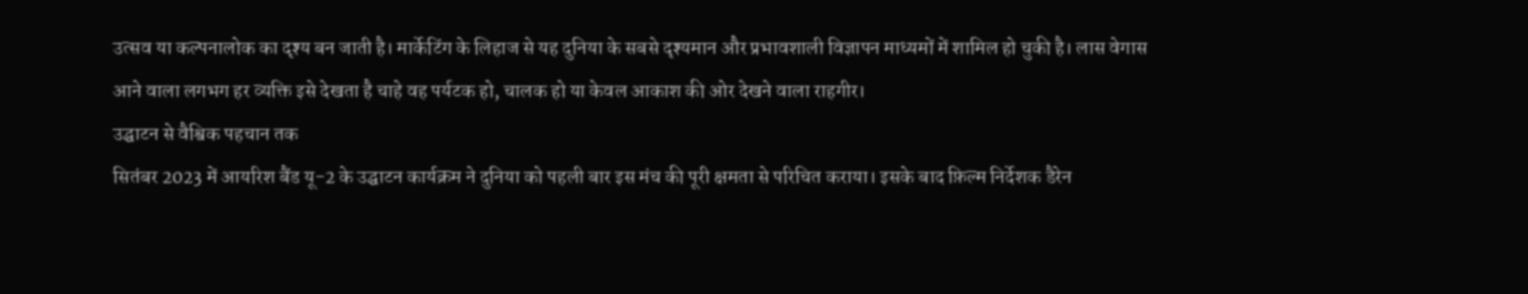उत्सव या कल्पनालोक का दृश्य बन जाती है। मार्केटिंग के लिहाज से यह दुनिया के सबसे दृश्यमान और प्रभावशाली विज्ञापन माध्यमों में शामिल हो चुकी है। लास वेगास आने वाला लगभग हर व्यक्ति इसे देखता है चाहे वह पर्यटक हो, चालक हो या केवल आकाश की ओर देखने वाला राहगीर।
उद्घाटन से वैश्विक पहचान तक
सितंबर 2023 में आयरिश बैंड यू-2 के उद्घाटन कार्यक्रम ने दुनिया को पहली बार इस मंच की पूरी क्षमता से परिचित कराया। इसके बाद फ़िल्म निर्देशक डैरेन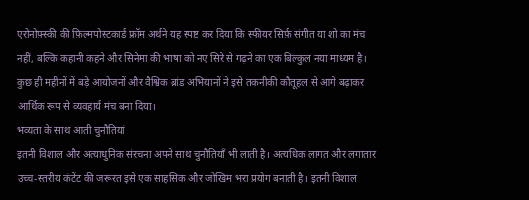एरोनोफ़्स्की की फ़िल्मपोस्टकार्ड फ्रॉम अर्थने यह स्पष्ट कर दिया कि स्फीयर सिर्फ़ संगीत या शो का मंच नहीं, बल्कि कहानी कहने और सिनेमा की भाषा को नए सिरे से गढ़ने का एक बिल्कुल नया माध्यम है। कुछ ही महीनों में बड़े आयोजनों और वैश्विक ब्रांड अभियानों ने इसे तकनीकी कौतूहल से आगे बढ़ाकर आर्थिक रूप से व्यवहार्य मंच बना दिया।
भव्यता के साथ आती चुनौतियां
इतनी विशाल और अत्याधुनिक संरचना अपने साथ चुनौतियाँ भी लाती है। अत्यधिक लागत और लगातार उच्च-स्तरीय कंटेंट की जरूरत इसे एक साहसिक और जोखिम भरा प्रयोग बनाती है। इतनी विशाल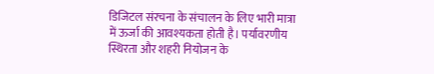डिजिटल संरचना के संचालन के लिए भारी मात्रा में ऊर्जा की आवश्यकता होती है। पर्यावरणीय स्थिरता और शहरी नियोजन के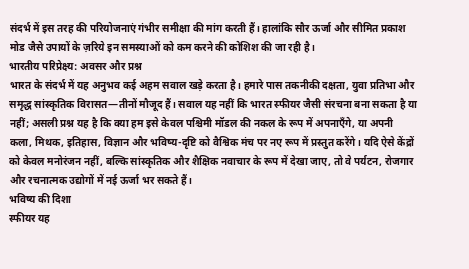संदर्भ में इस तरह की परियोजनाएं गंभीर समीक्षा की मांग करती हैं। हालांकि सौर ऊर्जा और सीमित प्रकाश मोड जैसे उपायों के ज़रिये इन समस्याओं को कम करने की कोशिश की जा रही है।
भारतीय परिप्रेक्ष्य: अवसर और प्रश्न
भारत के संदर्भ में यह अनुभव कई अहम सवाल खड़े करता है। हमारे पास तकनीकी दक्षता, युवा प्रतिभा और समृद्ध सांस्कृतिक विरासत—तीनों मौजूद हैं। सवाल यह नहीं कि भारत स्फीयर जैसी संरचना बना सकता है या नहीं; असली प्रश्न यह है कि क्या हम इसे केवल पश्चिमी मॉडल की नकल के रूप में अपनाएँगे, या अपनी कला, मिथक, इतिहास, विज्ञान और भविष्य-दृष्टि को वैश्विक मंच पर नए रूप में प्रस्तुत करेंगे। यदि ऐसे केंद्रों को केवल मनोरंजन नहीं, बल्कि सांस्कृतिक और शैक्षिक नवाचार के रूप में देखा जाए, तो वे पर्यटन, रोजगार और रचनात्मक उद्योगों में नई ऊर्जा भर सकते हैं।
भविष्य की दिशा
स्फीयर यह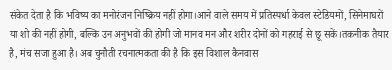संकेत देता है कि भविष्य का मनोरंजन निष्क्रिय नहीं होगा।आने वाले समय में प्रतिस्पर्धा केवल स्टेडियमों, सिनेमाघरों या शो की नहीं होगी, बल्कि उन अनुभवों की होगी जो मानव मन और शरीर दोनों को गहराई से छू सकें।तकनीक तैयार है, मंच सजा हुआ है। अब चुनौती रचनात्मकता की है कि इस विशाल कैनवास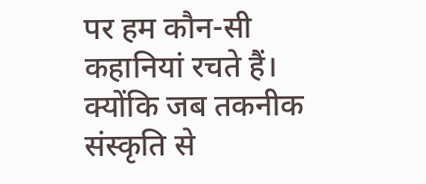पर हम कौन-सी कहानियां रचते हैं। क्योंकि जब तकनीक संस्कृति से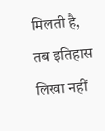मिलती है, तब इतिहास लिखा नहीं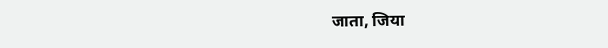जाता, जिया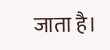जाता है।